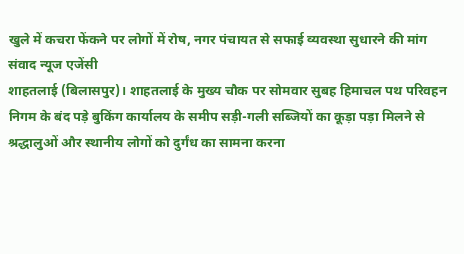खुले में कचरा फेंकने पर लोगों में रोष, नगर पंचायत से सफाई व्यवस्था सुधारने की मांग
संवाद न्यूज एजेंसी
शाहतलाई (बिलासपुर)। शाहतलाई के मुख्य चौक पर सोमवार सुबह हिमाचल पथ परिवहन निगम के बंद पड़े बुकिंग कार्यालय के समीप सड़ी-गली सब्जियों का कूड़ा पड़ा मिलने से श्रद्धालुओं और स्थानीय लोगों को दुर्गंध का सामना करना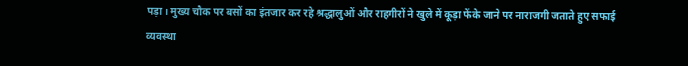पड़ा। मुख्य चौक पर बसों का इंतजार कर रहे श्रद्धालुओं और राहगीरों ने खुले में कूड़ा फेंके जाने पर नाराजगी जताते हुए सफाई व्यवस्था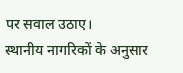पर सवाल उठाए।
स्थानीय नागरिकों के अनुसार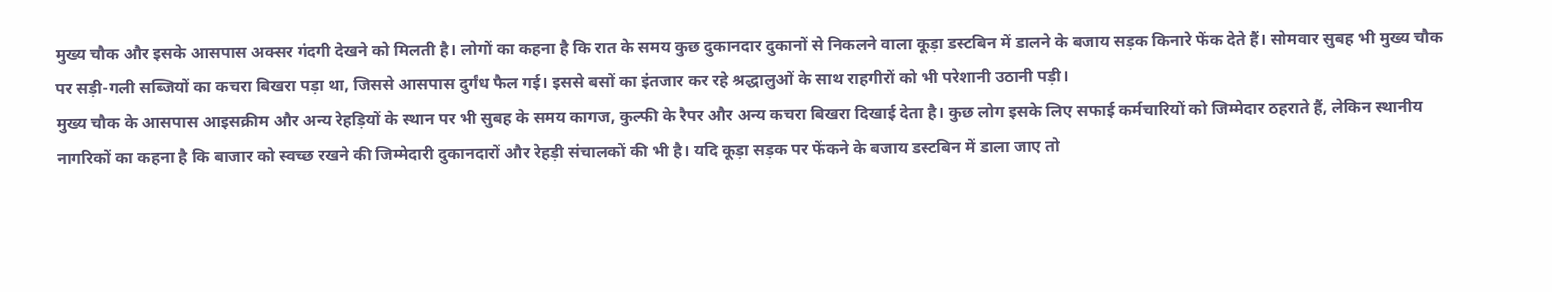मुख्य चौक और इसके आसपास अक्सर गंदगी देखने को मिलती है। लोगों का कहना है कि रात के समय कुछ दुकानदार दुकानों से निकलने वाला कूड़ा डस्टबिन में डालने के बजाय सड़क किनारे फेंक देते हैं। सोमवार सुबह भी मुख्य चौक पर सड़ी-गली सब्जियों का कचरा बिखरा पड़ा था, जिससे आसपास दुर्गंध फैल गई। इससे बसों का इंतजार कर रहे श्रद्धालुओं के साथ राहगीरों को भी परेशानी उठानी पड़ी।
मुख्य चौक के आसपास आइसक्रीम और अन्य रेहड़ियों के स्थान पर भी सुबह के समय कागज, कुल्फी के रैपर और अन्य कचरा बिखरा दिखाई देता है। कुछ लोग इसके लिए सफाई कर्मचारियों को जिम्मेदार ठहराते हैं, लेकिन स्थानीय नागरिकों का कहना है कि बाजार को स्वच्छ रखने की जिम्मेदारी दुकानदारों और रेहड़ी संचालकों की भी है। यदि कूड़ा सड़क पर फेंकने के बजाय डस्टबिन में डाला जाए तो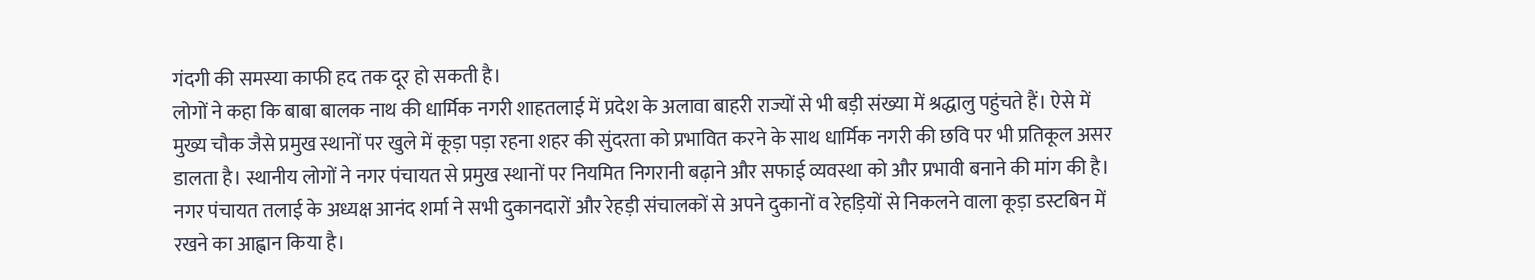गंदगी की समस्या काफी हद तक दूर हो सकती है।
लोगों ने कहा कि बाबा बालक नाथ की धार्मिक नगरी शाहतलाई में प्रदेश के अलावा बाहरी राज्यों से भी बड़ी संख्या में श्रद्धालु पहुंचते हैं। ऐसे में मुख्य चौक जैसे प्रमुख स्थानों पर खुले में कूड़ा पड़ा रहना शहर की सुंदरता को प्रभावित करने के साथ धार्मिक नगरी की छवि पर भी प्रतिकूल असर डालता है। स्थानीय लोगों ने नगर पंचायत से प्रमुख स्थानों पर नियमित निगरानी बढ़ाने और सफाई व्यवस्था को और प्रभावी बनाने की मांग की है।
नगर पंचायत तलाई के अध्यक्ष आनंद शर्मा ने सभी दुकानदारों और रेहड़ी संचालकों से अपने दुकानों व रेहड़ियों से निकलने वाला कूड़ा डस्टबिन में रखने का आह्वान किया है।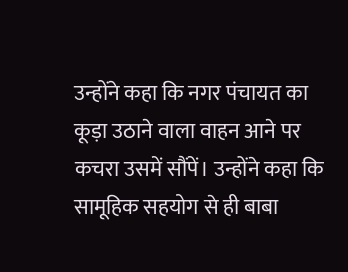उन्होंने कहा कि नगर पंचायत का कूड़ा उठाने वाला वाहन आने पर कचरा उसमें सौंपें। उन्होंने कहा कि सामूहिक सहयोग से ही बाबा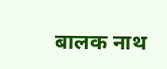बालक नाथ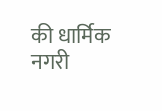की धार्मिक नगरी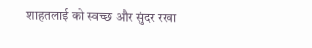शाहतलाई को स्वच्छ और सुंदर रखा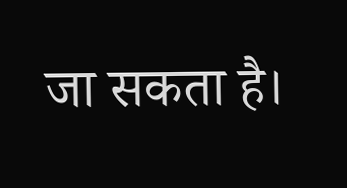जा सकता है।